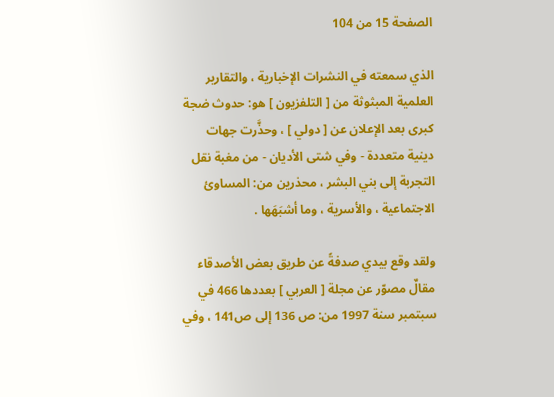الصفحة 15 من 104

الذي سمعته في النشرات الإخبارية ، والتقارير العلمية المبثوثة من [ التلفزيون ] هو: حدوث ضجة كبرى بعد الإعلان عن [ دولي ] ، وحذَّرت جهات دينية متعددة - وفي شتى الأديان - من مغبة نقل التجربة إلى بني البشر ، محذرين من: المساوئ الاجتماعية ، والأسرية ، وما أشبَهَها .

ولقد وقع بيدي صدفةً عن طريق بعض الأصدقاء مقالٌ مصوّر عن مجلة [ العربي ] بعددها 466 في سبتمبر سنة 1997 من: ص 136 إلى ص141 ، وفي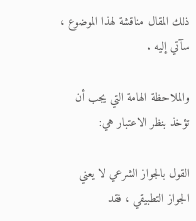ذلك المقال مناقشة لهذا الموضوع ، سآتي إليه .

والملاحظة الهامة التي يجب أن تؤخذ بنظر الاعتبار هي:

القول بالجواز الشرعي لا يعني الجواز التطبيقي ، فقد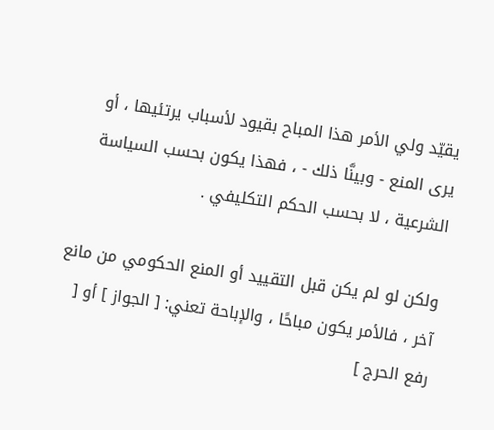يقيّد ولي الأمر هذا المباح بقيود لأسباب يرتئيها ، أو يرى المنع - وبينَّا ذلك - ، فهذا يكون بحسب السياسة الشرعية ، لا بحسب الحكم التكليفي .

ولكن لو لم يكن قبل التقييد أو المنع الحكومي من مانع آخر ، فالأمر يكون مباحًا ، والإباحة تعني: [ الجواز ] أو [ رفع الحرج ]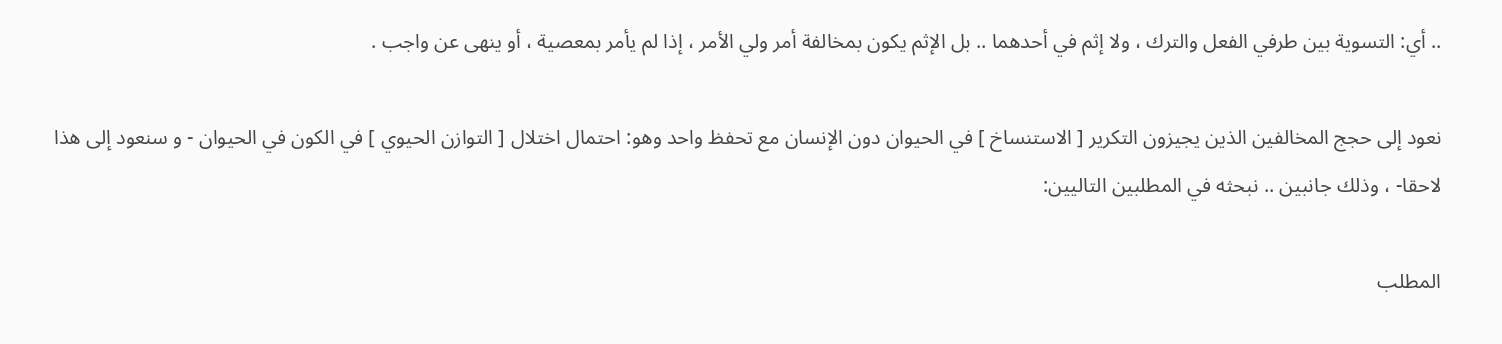.. أي: التسوية بين طرفي الفعل والترك ، ولا إثم في أحدهما .. بل الإثم يكون بمخالفة أمر ولي الأمر ، إذا لم يأمر بمعصية ، أو ينهى عن واجب .

نعود إلى حجج المخالفين الذين يجيزون التكرير [ الاستنساخ ] في الحيوان دون الإنسان مع تحفظ واحد وهو: احتمال اختلال [ التوازن الحيوي ] في الكون في الحيوان - و سنعود إلى هذا لاحقا- ، وذلك جانبين .. نبحثه في المطلبين التاليين:

المطلب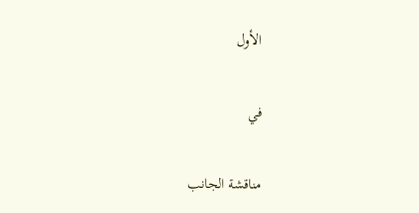الأول

في

مناقشة الجانب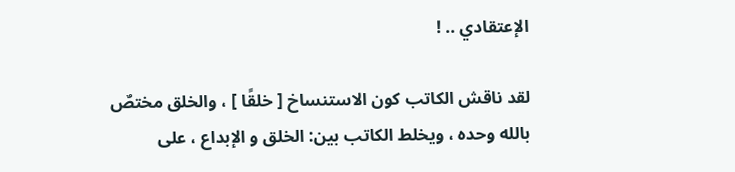الإعتقادي .. !

لقد ناقش الكاتب كون الاستنساخ [ خلقًا ] ، والخلق مختصٌ بالله وحده ، ويخلط الكاتب بين: الخلق و الإبداع ، على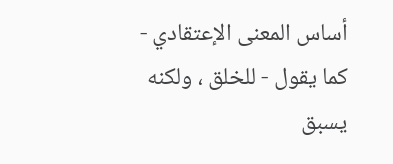أساس المعنى الإعتقادي - كما يقول - للخلق ، ولكنه يسبق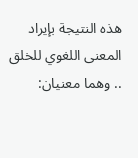هذه النتيجة بإيراد المعنى اللغوي للخلق .. وهما معنيان: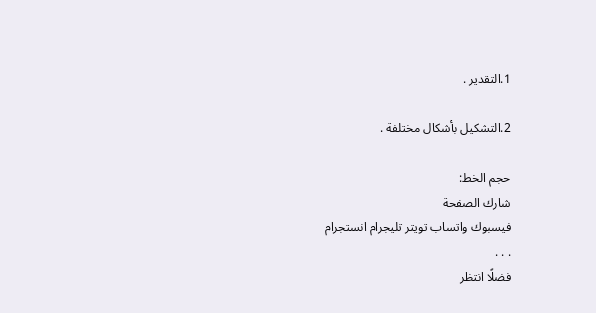1.التقدير .

2.التشكيل بأشكال مختلفة .

حجم الخط:
شارك الصفحة
فيسبوك واتساب تويتر تليجرام انستجرام
. . .
فضلًا انتظر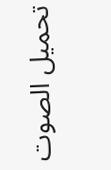تحميل الصوت